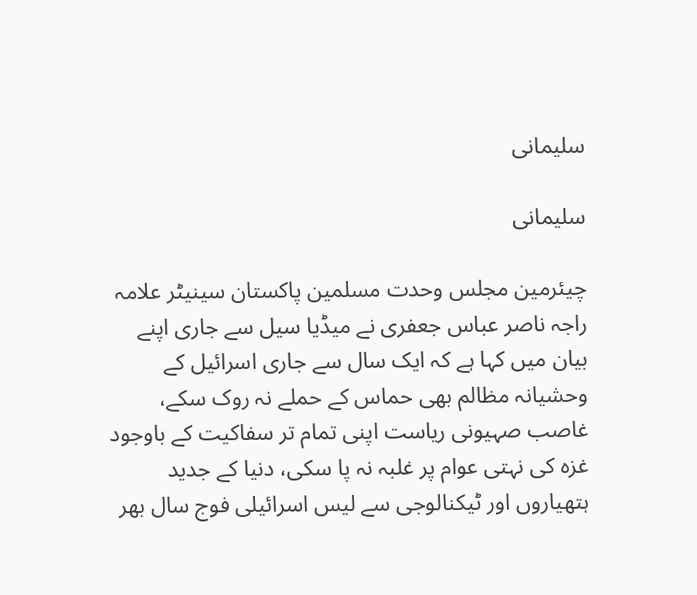سلیمانی

سلیمانی

چیئرمین مجلس وحدت مسلمین پاکستان سینیٹر علامہ راجہ ناصر عباس جعفری نے میڈیا سیل سے جاری اپنے بیان میں کہا ہے کہ ایک سال سے جاری اسرائیل کے وحشیانہ مظالم بھی حماس کے حملے نہ روک سکے، غاصب صہیونی ریاست اپنی تمام تر سفاکیت کے باوجود غزہ کی نہتی عوام پر غلبہ نہ پا سکی، دنیا کے جدید ہتھیاروں اور ٹیکنالوجی سے لیس اسرائیلی فوج سال بھر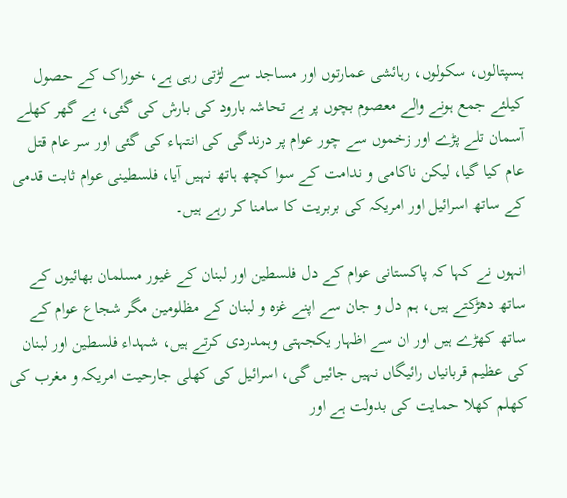ہسپتالوں، سکولوں، رہائشی عمارتوں اور مساجد سے لڑتی رہی ہے، خوراک کے حصول کیلئے جمع ہونے والے معصوم بچوں پر بے تحاشہ بارود کی بارش کی گئی، بے گھر کھلے آسمان تلے پڑے اور زخموں سے چور عوام پر درندگی کی انتہاء کی گئی اور سر عام قتل عام کیا گیا، لیکن ناکامی و ندامت کے سوا کچھ ہاتھ نہیں آیا، فلسطینی عوام ثابت قدمی کے ساتھ اسرائیل اور امریکہ کی بربریت کا سامنا کر رہے ہیں۔

انہوں نے کہا کہ پاکستانی عوام کے دل فلسطین اور لبنان کے غیور مسلمان بھائیوں کے ساتھ دھڑکتے ہیں، ہم دل و جان سے اپنے غزہ و لبنان کے مظلومین مگر شجاع عوام کے ساتھ کھڑے ہیں اور ان سے اظہار یکجہتی وہمدردی کرتے ہیں، شہداء فلسطین اور لبنان کی عظیم قربانیاں رائیگاں نہیں جائیں گی، اسرائیل کی کھلی جارحیت امریکہ و مغرب کی کھلم کھلا حمایت کی بدولت ہے اور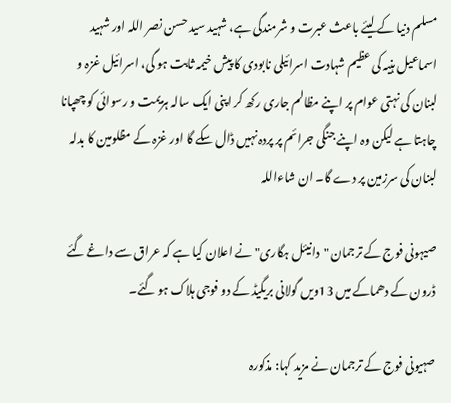مسلم دنیا کے لیئے باعث عبرت و شرمندگی ہے، شہید سید حسن نصر اللہ اور شہید اسماعیل ہنیہ کی عظیم شہادت اسرائیلی نابودی کا پیش خیمہ ثابت ہو گی، اسرائیل غزہ و لبنان کی نہتی عوام پر اپنے مظالم جاری رکھ کر اپنی ایک سالہ ہزیمت و رسوائی کو چھپانا چاہتا ہے لیکن وہ اپنے جنگی جرائم پر پردہ نہیں ڈال سکے گا اور غزہ کے مظلومین کا بدلہ لبنان کی سرزمین پر دے گا۔ ان شاءاللہ

صیہونی فوج کے ترجمان "دانیئل ہگاری" نے اعلان کیا ہے کہ عراق سے داغے گئے ڈرون کے دھماکے میں 13ویں گولانی بریگیڈ کے دو فوجی ہلاک ہو گئے۔

صہیونی فوج کے ترجمان نے مزید کہا: مذکورہ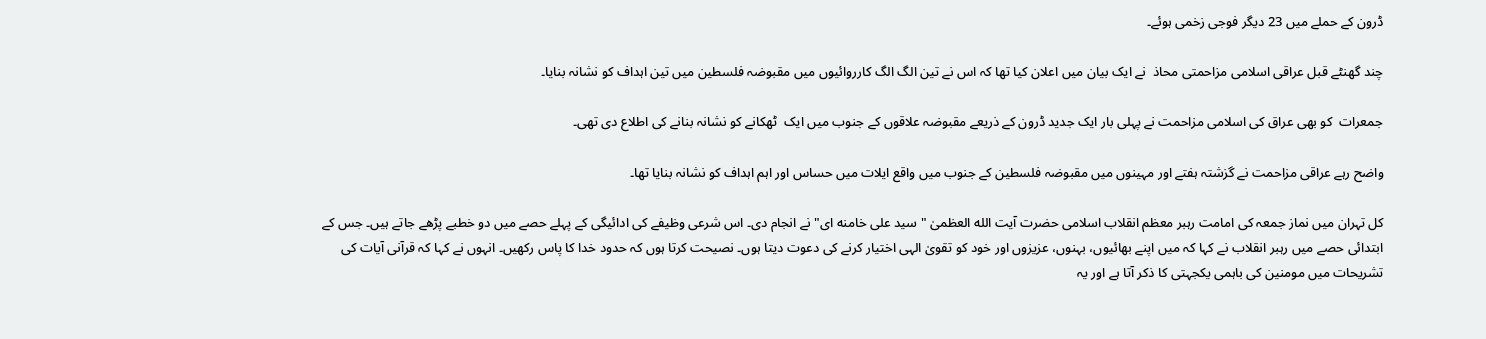ڈرون کے حملے میں 23 دیگر فوجی زخمی ہوئے۔

چند گھنٹے قبل عراقی اسلامی مزاحمتی محاذ  نے ایک بیان میں اعلان کیا تھا کہ اس نے تین الگ الگ کارروائیوں میں مقبوضہ فلسطین میں تین اہداف کو نشانہ بنایا۔

جمعرات  کو بھی عراق کی اسلامی مزاحمت نے پہلی بار ایک جدید ڈرون کے ذریعے مقبوضہ علاقوں کے جنوب میں ایک  ٹھکانے کو نشانہ بنانے کی اطلاع دی تھی۔

واضح رہے عراقی مزاحمت نے گزشتہ ہفتے اور مہینوں میں مقبوضہ فلسطین کے جنوب میں واقع ایلات میں حساس اور اہم اہداف کو نشانہ بنایا تھا۔

کل تہران میں نماز جمعہ کی امامت رہبر معظم انقلاب اسلامی حضرت آیت‌ الله‌ العظمیٰ "سید علی خامنه‌ ای" نے انجام دی۔ اس شرعی وظیفے کی ادائیگی کے پہلے حصے میں دو خطبے پڑھے جاتے ہیں۔ جس کے ابتدائی حصے میں رہبر انقلاب نے کہا کہ میں اپنے بھائیوں، بہنوں، عزیزوں اور خود کو تقویٰ الہی اختیار کرنے کی دعوت دیتا ہوں۔ نصیحت کرتا ہوں کہ حدود خدا کا پاس رکھیں۔ انہوں نے کہا کہ قرآنی آیات کی تشریحات میں مومنین کی باہمی یکجہتی کا ذکر آتا ہے اور یہ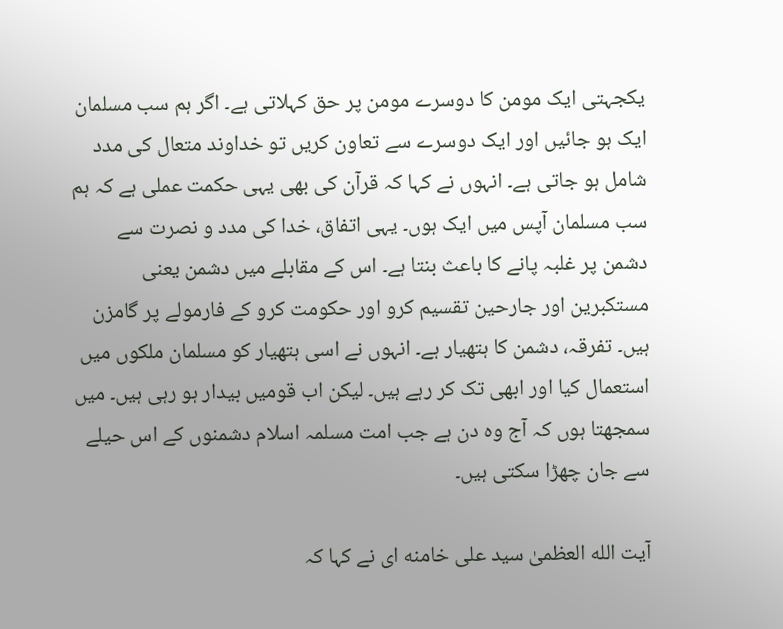یکجہتی ایک مومن کا دوسرے مومن پر حق کہلاتی ہے۔ اگر ہم سب مسلمان ایک ہو جائیں اور ایک دوسرے سے تعاون کریں تو خداوند متعال کی مدد شامل ہو جاتی ہے۔ انہوں نے کہا کہ قرآن کی بھی یہی حکمت عملی ہے کہ ہم سب مسلمان آپس میں ایک ہوں۔ یہی اتفاق، خدا کی مدد و نصرت سے دشمن پر غلبہ پانے کا باعث بنتا ہے۔ اس کے مقابلے میں دشمن یعنی مستکبرین اور جارحین تقسیم کرو اور حکومت کرو کے فارمولے پر گامزن ہیں۔ تفرقہ، دشمن کا ہتھیار ہے۔ انہوں نے اسی ہتھیار کو مسلمان ملکوں میں استعمال کیا اور ابھی تک کر رہے ہیں۔ لیکن اب قومیں بیدار ہو رہی ہیں۔ میں سمجھتا ہوں کہ آج وہ دن ہے جب امت مسلمہ اسلام دشمنوں کے اس حیلے سے جان چھڑا سکتی ہیں۔

آیت‌ الله‌ العظمیٰ سید علی خامنه‌ ای نے کہا کہ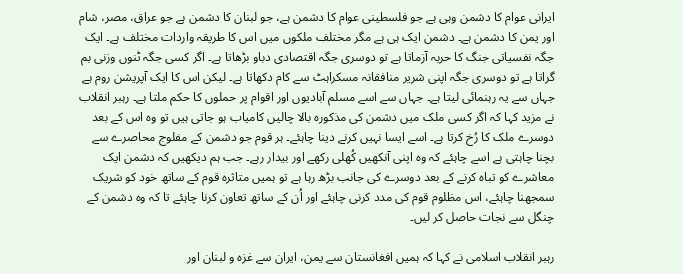ایرانی عوام کا دشمن وہی ہے جو فلسطینی عوام کا دشمن ہے، جو لبنان کا دشمن ہے جو عراق، مصر، شام اور یمن کا دشمن ہے۔ دشمن ایک ہی ہے مگر مختلف ملکوں میں اس کا طریقہ واردات مختلف ہے۔ ایک جگہ نفسیاتی جنگ کا حربہ آزماتا ہے تو دوسری جگہ اقتصادی دباو بڑھاتا ہے۔ اگر کسی جگہ ٹنوں وزنی بم گراتا ہے تو دوسری جگہ اپنی شریر منافقانہ مسکراہٹ سے کام دکھاتا ہے۔ لیکن اس کا ایک آپریشن روم ہے جہاں سے یہ رہنمائی لیتا ہے۔ جہاں سے اسے مسلم آبادیوں اور اقوام پر حملوں کا حکم ملتا ہے۔ رہبر انقلاب نے مزید کہا کہ اگر کسی ملک میں دشمن کی مذکورہ بالا چالیں کامیاب ہو جاتی ہیں تو وہ اس کے بعد دوسرے ملک کا رُخ کرتا ہے۔ اسے ایسا نہیں کرنے دینا چاہئے۔ ہر قوم جو دشمن کے مفلوج محاصرے سے بچنا چاہتی ہے اسے چاہئے کہ وہ اپنی آنکھیں کُھلی رکھے اور بیدار رہے۔ جب ہم دیکھیں کہ دشمن ایک معاشرے کو تباہ کرنے کے بعد دوسرے کی جانب بڑھ رہا ہے تو ہمیں متاثرہ قوم کے ساتھ خود کو شریک سمجھنا چاہئے، اس مظلوم قوم کی مدد کرنی چاہئے اور اُن کے ساتھ تعاون کرنا چاہئے تا کہ وہ دشمن کے چنگل سے نجات حاصل کر لیں۔

رہبر انقلاب اسلامی نے کہا کہ ہمیں افغانستان سے یمن، ایران سے غزہ و لبنان اور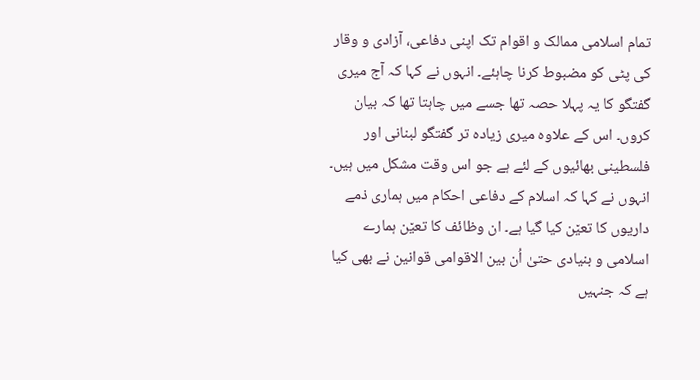تمام اسلامی ممالک و اقوام تک اپنی دفاعی، آزادی و وقار کی پٹی کو مضبوط کرنا چاہئے۔ انہوں نے کہا کہ آج میری گفتگو کا یہ پہلا حصہ تھا جسے میں چاہتا تھا کہ بیان کروں۔ اس کے علاوہ میری زیادہ تر گفتگو لبنانی اور فلسطینی بھائیوں کے لئے ہے جو اس وقت مشکل میں ہیں۔ انہوں نے کہا کہ اسلام کے دفاعی احکام میں ہماری ذمے داریوں کا تعی٘ن کیا گیا ہے۔ ان وظائف کا تعی٘ن ہمارے اسلامی و بنیادی حتیٰ اُن بین الاقوامی قوانین نے بھی کیا ہے کہ جنہیں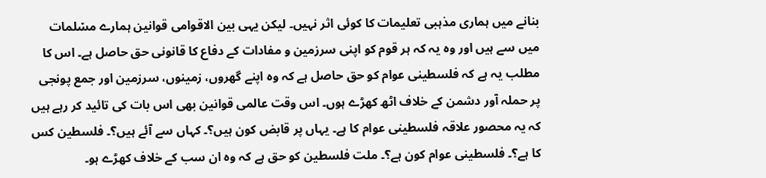بنانے میں ہماری مذہبی تعلیمات کا کوئی اثر نہیں۔ لیکن یہی بین الاقوامی قوانین ہمارے مس٘لمات میں سے ہیں اور وہ یہ کہ ہر قوم کو اپنی سرزمین و مفادات کے دفاع کا قانونی حق حاصل ہے۔ اس کا مطلب یہ ہے کہ فلسطینی عوام کو حق حاصل ہے کہ وہ اپنے گھروں، زمینوں، سرزمین اور جمع پونجی پر حملہ آور دشمن کے خلاف اٹھ کھڑے ہوں۔ اس وقت عالمی قوانین بھی اس بات کی تائید کر رہے ہیں کہ یہ محصور علاقہ فلسطینی عوام کا ہے۔ یہاں پر قابض کون ہیں؟۔ کہاں سے آئے ہیں؟۔ فلسطین کس کا ہے؟۔ فلسطینی عوام کون ہے؟۔ ملت فلسطین کو حق ہے کہ وہ ان سب کے خلاف کھڑے ہو۔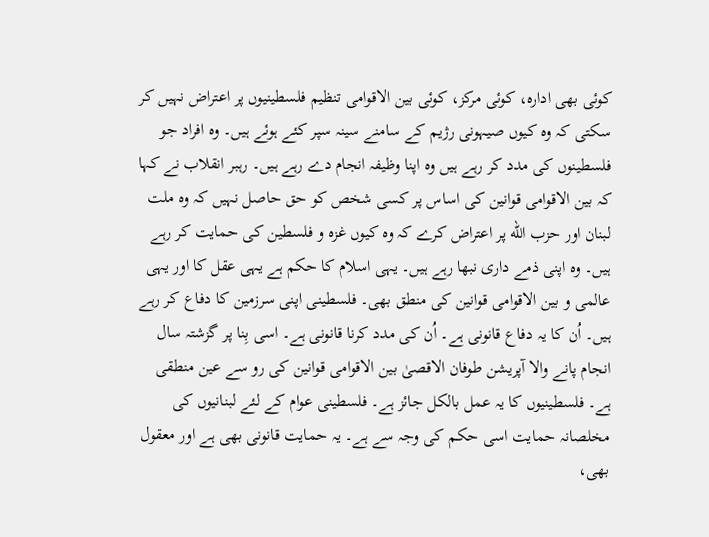کوئی بھی ادارہ، کوئی مرکز، کوئی بین الاقوامی تنظیم فلسطینیوں پر اعتراض نہیں کر سکتی کہ وہ کیوں صیہونی رژیم کے سامنے سینہ سپر کئے ہوئے ہیں۔ وہ افراد جو فلسطینوں کی مدد کر رہے ہیں وہ اپنا وظیفہ انجام دے رہے ہیں۔ رہبر انقلاب نے کہا کہ بین الاقوامی قوانین کی اساس پر کسی شخص کو حق حاصل نہیں کہ وہ ملت لبنان اور حزب الله پر اعتراض کرے کہ وه کیوں غزہ و فلسطین کی حمایت کر رہے ہیں۔ وہ اپنی ذمے داری نبھا رہے ہیں۔ یہی اسلام کا حکم ہے یہی عقل کا اور یہی عالمی و بین الاقوامی قوانین کی منطق بھی۔ فلسطینی اپنی سرزمین کا دفاع کر رہے ہیں۔ اُن کا یہ دفاع قانونی ہے۔ اُن کی مدد کرنا قانونی ہے۔ اسی بِنا پر گزشتہ سال انجام پانے والا آپریشن طوفان الاقصیٰ بین الاقوامی قوانین کی رو سے عین منطقی ہے۔ فلسطینیوں کا یہ عمل بالکل جائز ہے۔ فلسطینی عوام کے لئے لبنانیوں کی مخلصانہ حمایت اسی حکم کی وجہ سے ہے۔ یہ حمایت قانونی بھی ہے اور معقول بھی،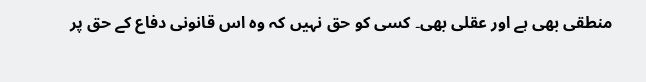منطقی بھی ہے اور عقلی بھی۔ کسی کو حق نہیں کہ وہ اس قانونی دفاع کے حق پر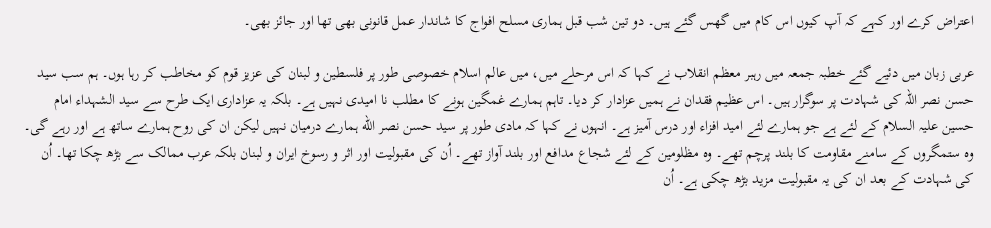اعتراض کرے اور کہے کہ آپ کیوں اس کام میں گھس گئے ہیں۔ دو تین شب قبل ہماری مسلح افواج کا شاندار عمل قانونی بھی تھا اور جائز بھی۔

عربی زبان میں دئیے گئے خطبہ جمعہ میں رہبر معظم انقلاب نے کہا کہ اس مرحلے میں، میں عالم اسلام خصوصی طور پر فلسطین و لبنان کی عزیز قوم کو مخاطب کر رہا ہوں۔ ہم سب سید حسن نصر اللہ کی شہادت پر سوگرار ہیں۔ اس عظیم فقدان نے ہمیں عزادار کر دیا۔ تاہم ہمارے غمگین ہونے کا مطلب نا امیدی نہیں ہے۔ بلکہ یہ عزاداری ایک طرح سے سید الشہداء امام حسین علیہ السلام کے لئے ہے جو ہمارے لئے امید افزاء اور درس آمیز ہے۔ انہوں نے کہا کہ مادی طور پر سید حسن نصر الله ہمارے درمیان نہیں لیکن ان کی روح ہمارے ساتھ ہے اور رہے گی۔ وہ ستمگروں کے سامنے مقاومت کا بلند پرچم تھے۔ وہ مظلومین کے لئے شجاع مدافع اور بلند آواز تھے۔ اُن کی مقبولیت اور اثر و رسوخ ایران و لبنان بلکہ عرب ممالک سے بڑھ چکا تھا۔ اُن کی شہادت کے بعد ان کی یہ مقبولیت مزید بڑھ چکی ہے۔ اُن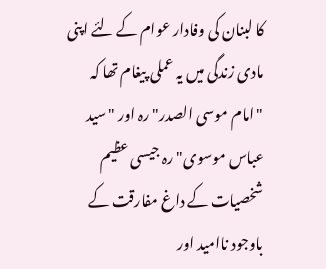کا لبنان کی وفادار عوام کے لئے اپنی مادی زندگی میں یہ عملی پیغام تھا کہ "امام موسی الصدر" رہ اور "سید عباس موسوی" رہ جیسی عظیم شخصیات کے داغ مفارقت کے باوجود ناامید اور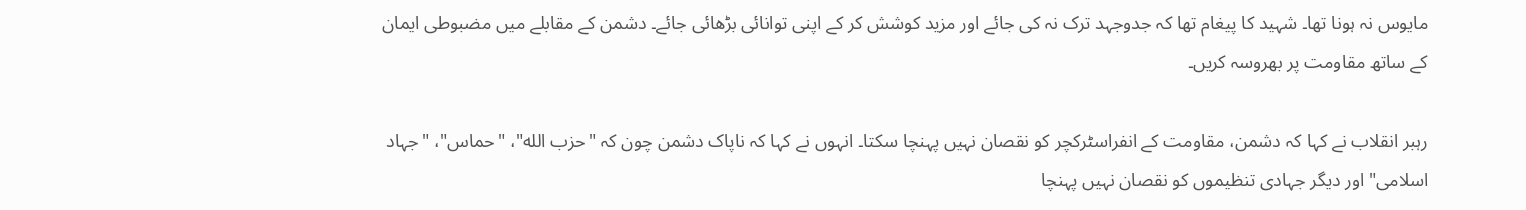مایوس نہ ہونا تھا۔ شہید کا پیغام تھا کہ جدوجہد ترک نہ کی جائے اور مزید کوشش کر کے اپنی توانائی بڑھائی جائے۔ دشمن کے مقابلے میں مضبوطی ایمان کے ساتھ مقاومت پر بھروسہ کریں۔

رہبر انقلاب نے کہا کہ دشمن، مقاومت کے انفراسٹرکچر کو نقصان نہیں پہنچا سکتا۔ انہوں نے کہا کہ ناپاک دشمن چون کہ "حزب‌ الله"، "حماس"، "جہاد اسلامی" اور دیگر جہادی تنظیموں کو نقصان نہیں پہنچا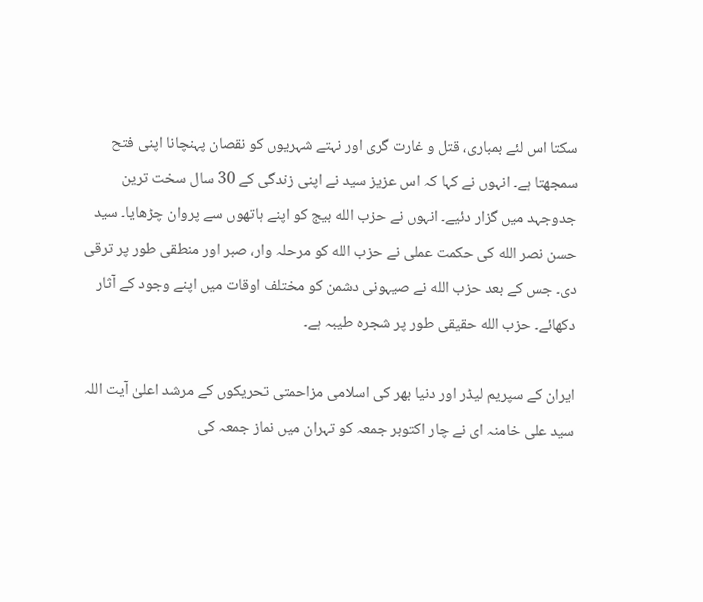سکتا اس لئے بمباری، قتل و غارت گری اور نہتے شہریوں کو نقصان پہنچانا اپنی فتح سمجھتا ہے۔ انہوں نے کہا کہ اس عزیز سید نے اپنی زندگی کے 30 سال سخت ترین جدوجہد میں گزار دئیے۔ انہوں نے حزب الله بیج کو اپنے ہاتھوں سے پروان چڑھایا۔ سید حسن نصر الله کی حکمت عملی نے حزب الله کو مرحلہ وار، صبر اور منطقی طور پر ترقی دی۔ جس کے بعد حزب الله نے صیہونی دشمن کو مختلف اوقات میں اپنے وجود کے آثار دکھائے۔ حزب الله حقیقی طور پر شجرہ طیبہ ہے۔

ایران کے سپریم لیڈر اور دنیا بھر کی اسلامی مزاحمتی تحریکوں کے مرشد اعلیٰ آیت اللہ سید علی خامنہ ای نے چار اکتوبر جمعہ کو تہران میں نماز جمعہ کی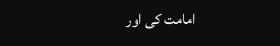امامت کی اور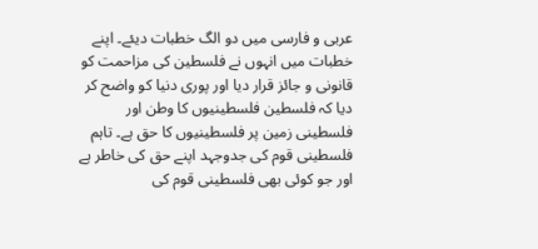عربی و فارسی میں دو الگ خطبات دیئے۔ اپنے خطبات میں انہوں نے فلسطین کی مزاحمت کو قانونی و جائز قرار دیا اور پوری دنیا کو واضح کر دیا کہ فلسطین فلسطینیوں کا وطن اور فلسطینی زمین پر فلسطینیوں کا حق ہے۔ تاہم فلسطینی قوم کی جدوجہد اپنے حق کی خاطر ہے اور جو کوئی بھی فلسطینی قوم کی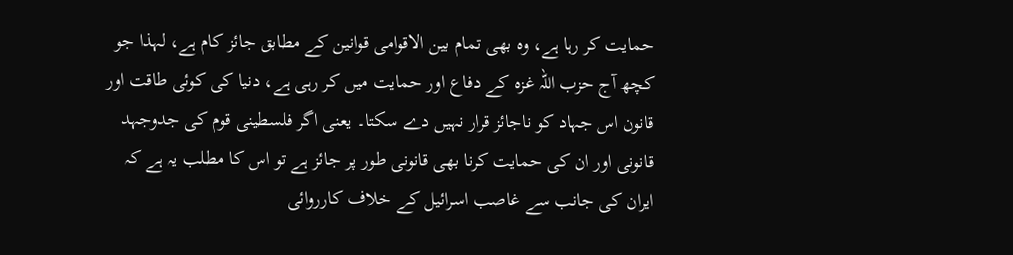حمایت کر رہا ہے، وہ بھی تمام بین الاقوامی قوانین کے مطابق جائز کام ہے، لہذا جو کچھ آج حزب اللہ غزہ کے دفاع اور حمایت میں کر رہی ہے، دنیا کی کوئی طاقت اور قانون اس جہاد کو ناجائز قرار نہیں دے سکتا۔ یعنی اگر فلسطینی قوم کی جدوجہد قانونی اور ان کی حمایت کرنا بھی قانونی طور پر جائز ہے تو اس کا مطلب یہ ہے کہ ایران کی جانب سے غاصب اسرائیل کے خلاف کارروائی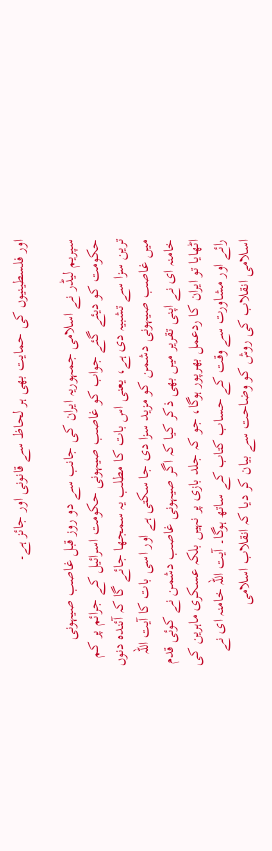اور فلسطینیوں کی حمایت بھی ہر لحاظ سے قانونی اور جائز ہے۔

سپریم لیڈر نے اسلامی جمہوریہ ایران کی جانب سے دو روز قبل غاصب صیہونی حکومت کو دیئے گئے جواب کو غاصب صیہونی حکومت اسرائیل کے جرائم پر کم ترین سزا سے تشبیہ دی ہے، یعنی اس بات کا مطلب یہ سمجھا جائے گا کہ آئندہ دنوں میں غاصب صیہونی دشمن کو مزید سزا دی جا سکتی ہے اور اسی بات کا آیت اللہ خامنہ ای نے اپنی تقریر میں بھی ذکر کیا کہ اگر صیہونی غاصب دشمن نے کوئی قدم اٹھایا تو ایران کا ردعمل بھرپور ہوگا، جو کہ جلد بازی پر نہیں بلکہ عسکری ماہرین کی رائے اور مشاورت سے وقت کے حساب کتاب کے ساتھ ہوگا۔ آیت اللہ خامنہ ای نے اسلامی انقلاب کی روش کو وضاحت سے بیان کر دیا کہ انقلاب اسلامی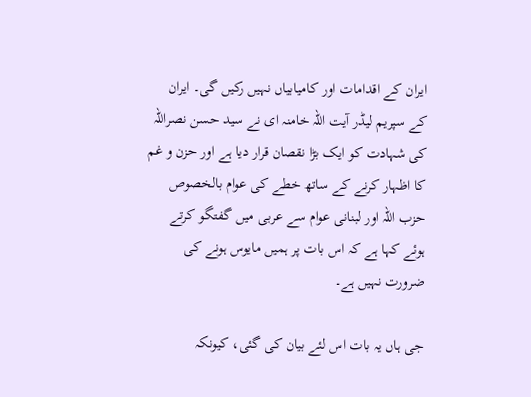ایران کے اقدامات اور کامیابیاں نہیں رکیں گی۔ ایران کے سپریم لیڈر آیت اللہ خامنہ ای نے سید حسن نصراللہ کی شہادت کو ایک بڑا نقصان قرار دیا ہے اور حزن و غم کا اظہار کرنے کے ساتھ خطے کی عوام بالخصوص حزب اللہ اور لبنانی عوام سے عربی میں گفتگو کرتے ہوئے کہا ہے کہ اس بات پر ہمیں مایوس ہونے کی ضرورت نہیں ہے۔

جی ہاں یہ بات اس لئے بیان کی گئی، کیونکہ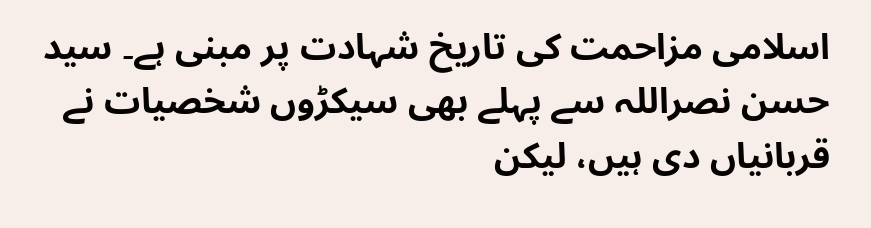اسلامی مزاحمت کی تاریخ شہادت پر مبنی ہے۔ سید حسن نصراللہ سے پہلے بھی سیکڑوں شخصیات نے قربانیاں دی ہیں، لیکن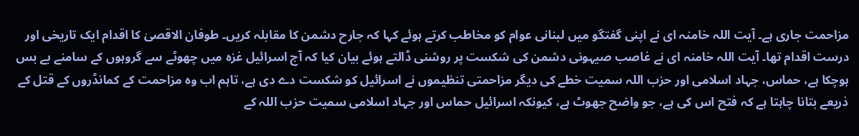مزاحمت جاری ہے۔ آیت اللہ خامنہ ای نے اپنی گفتگو میں لبنانی عوام کو مخاطب کرتے ہوئے کہا کہ جارح دشمن کا مقابلہ کریں۔ طوفان الاقصیٰ کا اقدام ایک تاریخی اور درست اقدام تھا۔ آیت اللہ خامنہ ای نے غاصب صیہونی دشمن کی شکست پر روشنی ڈالتے ہوئے بیان کیا کہ آج اسرائیل غزہ میں چھوٹے سے گروہوں کے سامنے بے بس ہوچکا ہے، حماس، جہاد اسلامی اور حزب اللہ سمیت خطے کی دیگر مزاحمتی تنظیموں نے اسرائیل کو شکست دے دی ہے، تاہم اب وہ مزاحمت کے کمانڈروں کے قتل کے ذریعے بتانا چاہتا ہے کہ فتح اس کی ہے، جو واضح جھوٹ ہے، کیونکہ اسرائیل حماس اور جہاد اسلامی سمیت حزب اللہ کے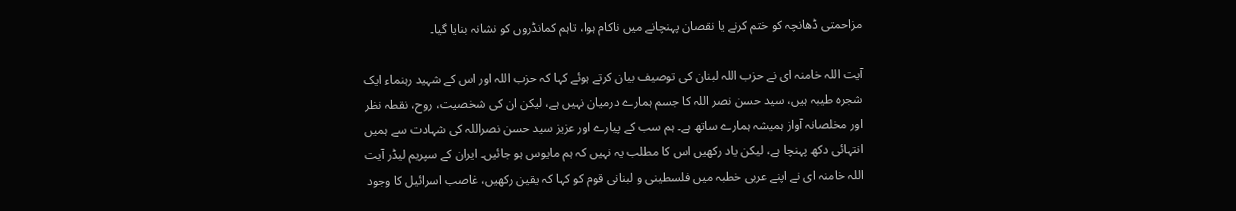مزاحمتی ڈھانچہ کو ختم کرنے یا نقصان پہنچانے میں ناکام ہوا، تاہم کمانڈروں کو نشانہ بنایا گیا۔

آیت اللہ خامنہ ای نے حزب اللہ لبنان کی توصیف بیان کرتے ہوئے کہا کہ حزب اللہ اور اس کے شہید رہنماء ایک شجرہ طیبہ ہیں، سید حسن نصر اللہ کا جسم ہمارے درمیان نہیں ہے، لیکن ان کی شخصیت، روح، نقطہ نظر اور مخلصانہ آواز ہمیشہ ہمارے ساتھ ہے۔ ہم سب کے پیارے اور عزیز سید حسن نصراللہ کی شہادت سے ہمیں انتہائی دکھ پہنچا ہے، لیکن یاد رکھیں اس کا مطلب یہ نہیں کہ ہم مایوس ہو جائیں۔ ایران کے سپریم لیڈر آیت اللہ خامنہ ای نے اپنے عربی خطبہ میں فلسطینی و لبنانی قوم کو کہا کہ یقین رکھیں، غاصب اسرائیل کا وجود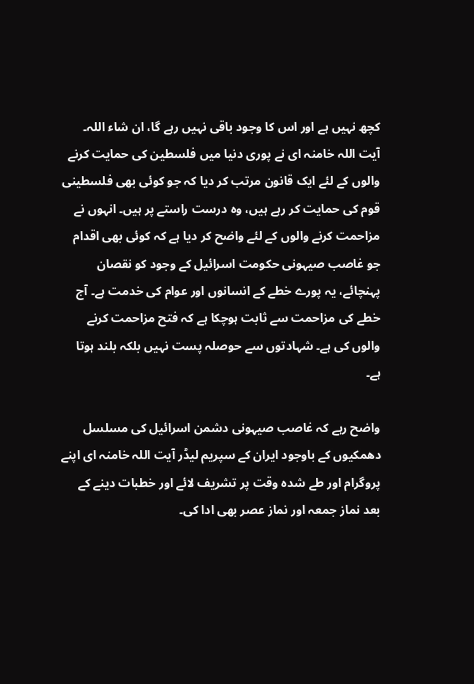کچھ نہیں ہے اور اس کا وجود باقی نہیں رہے گا، ان شاء اللہ۔ آیت اللہ خامنہ ای نے پوری دنیا میں فلسطین کی حمایت کرنے والوں کے لئے ایک قانون مرتب کر دیا کہ جو کوئی بھی فلسطینی قوم کی حمایت کر رہے ہیں، وہ درست راستے پر ہیں۔ انہوں نے مزاحمت کرنے والوں کے لئے واضح کر دیا ہے کہ کوئی بھی اقدام جو غاصب صیہونی حکومت اسرائیل کے وجود کو نقصان پہنچائے، یہ پورے خطے کے انسانوں اور عوام کی خدمت ہے۔ آج خطے کی مزاحمت سے ثابت ہوچکا ہے کہ فتح مزاحمت کرنے والوں کی ہے۔ شہادتوں سے حوصلہ پست نہیں بلکہ بلند ہوتا ہے۔

واضح رہے کہ غاصب صیہونی دشمن اسرائیل کی مسلسل دھمکیوں کے باوجود ایران کے سپریم لیڈر آیت اللہ خامنہ ای اپنے پروگرام اور طے شدہ وقت پر تشریف لائے اور خطبات دینے کے بعد نماز جمعہ اور نماز عصر بھی ادا کی۔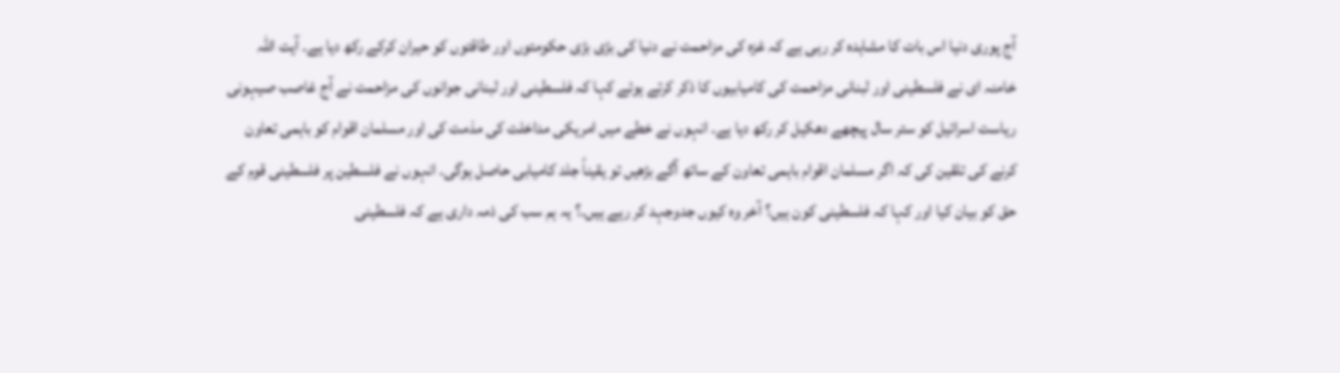آج پوری دنیا اس بات کا مشاہدہ کر رہی ہے کہ غزہ کی مزاحمت نے دنیا کی بڑی بڑی حکومتوں اور طاقتوں کو حیران کرکے رکھ دیا ہے۔ آیت اللہ خامنہ ای نے فلسطینی اور لبنانی مزاحمت کی کامیابیوں کا ذکر کرتے ہوئے کہا کہ فلسطینی اور لبنانی جوانوں کی مزاحمت نے آج غاصب صیہونی ریاست اسرائیل کو ستر سال پیچھے دھکیل کر رکھ دیا ہے۔ انہوں نے خطے میں امریکی مداخلت کی مذمت کی اور مسلمان اقوام کو باہمی تعاون کرنے کی تلقین کی کہ اگر مسلمان اقوام باہمی تعاون کے ساتھ آگے بڑھیں تو یقیناً جلد کامیابی حاصل ہوگی۔ انہوں نے فلسطین پر فلسطینی قوم کے حق کو بیان کیا اور کہا کہ فلسطینی کون ہیں؟ آخر وہ کیوں جدوجہد کر رہے ہیں۔؟ یہ ہم سب کی ذمہ داری ہے کہ فلسطینی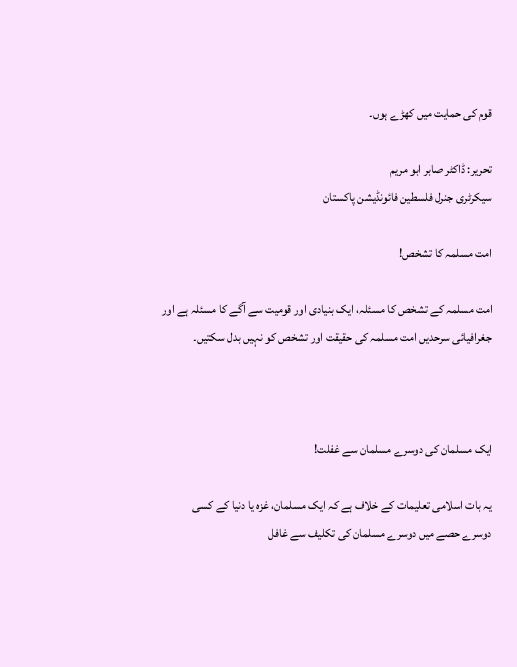قوم کی حمایت میں کھڑے ہوں۔

تحریر: ڈاکٹر صابر ابو مریم
سیکرٹری جنرل فلسطین فائونڈیشن پاکستان

امت مسلمہ کا تشخص!

امت مسلمہ کے تشخص کا مسئلہ، ایک بنیادی اور قومیت سے آگے کا مسئلہ ہے اور جغرافیائی سرحدیں امت مسلمہ کی حقیقت اور تشخص کو نہیں بدل سکتیں۔



ایک مسلمان کی دوسرے مسلمان سے غفلت!

یہ بات اسلامی تعلیمات کے خلاف ہے کہ ایک مسلمان، غزہ یا دنیا کے کسی دوسرے حصے میں دوسرے مسلمان کی تکلیف سے غافل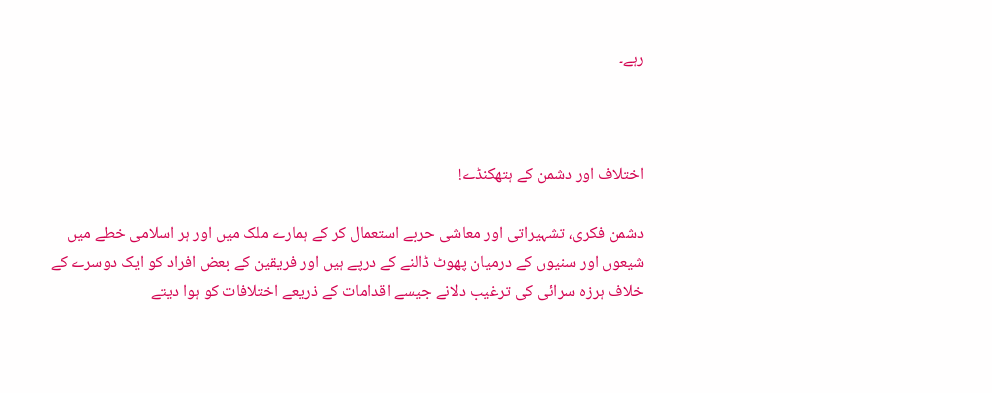رہے۔



اختلاف اور دشمن کے ہتھکنڈے!

دشمن فکری، تشہیراتی اور معاشی حربے استعمال کر کے ہمارے ملک میں اور ہر اسلامی خطے میں شیعوں اور سنیوں کے درمیان پھوٹ ڈالنے کے درپے ہیں اور فریقین کے بعض افراد کو ایک دوسرے کے خلاف ہرزہ سرائی کی ترغیب دلانے جیسے اقدامات کے ذریعے اختلافات کو ہوا دیتے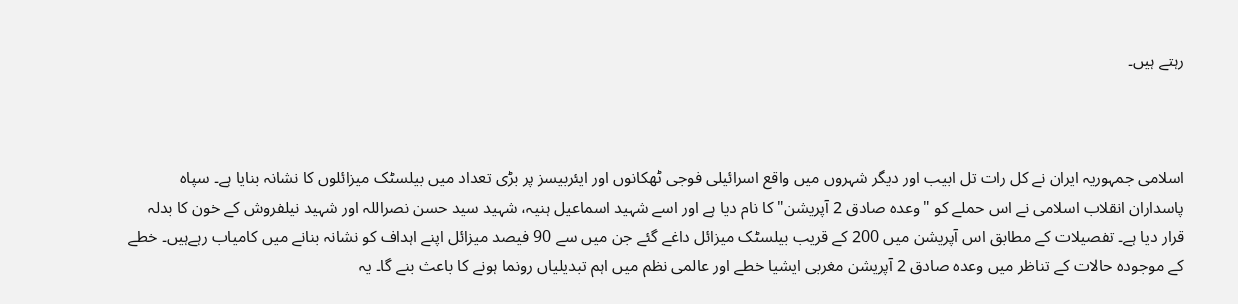رہتے ہیں۔



اسلامی جمہوریہ ایران نے کل رات تل ابیب اور دیگر شہروں میں واقع اسرائیلی فوجی ٹھکانوں اور ایئربیسز پر بڑی تعداد میں بیلسٹک میزائلوں کا نشانہ بنایا ہے۔ سپاہ پاسداران انقلاب اسلامی نے اس حملے کو "وعدہ صادق 2 آپریشن" کا نام دیا ہے اور اسے شہید اسماعیل ہنیہ، شہید سید حسن نصراللہ اور شہید نیلفروش کے خون کا بدلہ قرار دیا ہے۔ تفصیلات کے مطابق اس آپریشن میں 200 کے قریب بیلسٹک میزائل داغے گئے جن میں سے 90 فیصد میزائل اپنے اہداف کو نشانہ بنانے میں کامیاب رہےہیں۔ خطے کے موجودہ حالات کے تناظر میں وعدہ صادق 2 آپریشن مغربی ایشیا خطے اور عالمی نظم میں اہم تبدیلیاں رونما ہونے کا باعث بنے گا۔ یہ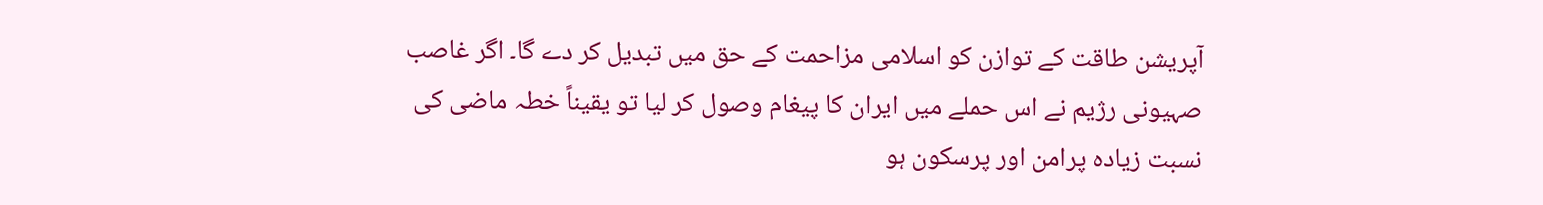آپریشن طاقت کے توازن کو اسلامی مزاحمت کے حق میں تبدیل کر دے گا۔ اگر غاصب صہیونی رژیم نے اس حملے میں ایران کا پیغام وصول کر لیا تو یقیناً خطہ ماضی کی نسبت زیادہ پرامن اور پرسکون ہو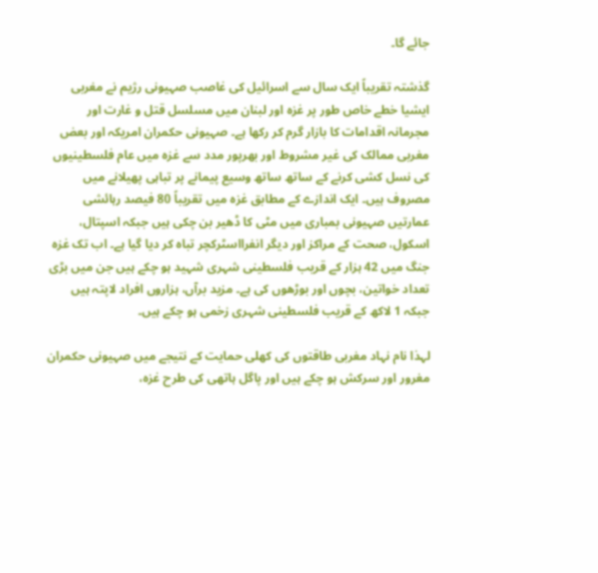جائے گا۔

گذشتہ تقریباً ایک سال سے اسرائیل کی غاصب صہیونی رژیم نے مغربی ایشیا خطے خاص طور پر غزہ اور لبنان میں مسلسل قتل و غارت اور مجرمانہ اقدامات کا بازار گرم کر رکھا ہے۔ صہیونی حکمران امریکہ اور بعض مغربی ممالک کی غیر مشروط اور بھرپور مدد سے غزہ میں عام فلسطینیوں کی نسل کشی کرنے کے ساتھ ساتھ وسیع پیمانے پر تباہی پھیلانے میں مصروف ہیں۔ ایک اندازے کے مطابق غزہ میں تقریباً 80 فیصد رہائشی عمارتیں صہیونی بمباری میں مٹی کا ڈھیر بن چکی ہیں جبکہ اسپتال، اسکول، صحت کے مراکز اور دیگر انفرااسٹرکچر تباہ کر دیا گیا ہے۔ اب تک غزہ جنگ میں 42 ہزار کے قریب فلسطینی شہری شہید ہو چکے ہیں جن میں بڑی تعداد خواتین، بچوں اور بوڑھوں کی ہے۔ مزید برآں، ہزاروں افراد لاپتہ ہیں جبکہ 1 لاکھ کے قریب فلسطینی شہری زخمی ہو چکے ہیں۔

لہذا نام نہاد مغربی طاقتوں کی کھلی حمایت کے نتیجے میں صہیونی حکمران مغرور اور سرکش ہو چکے ہیں اور پاگل ہاتھی کی طرح غزہ،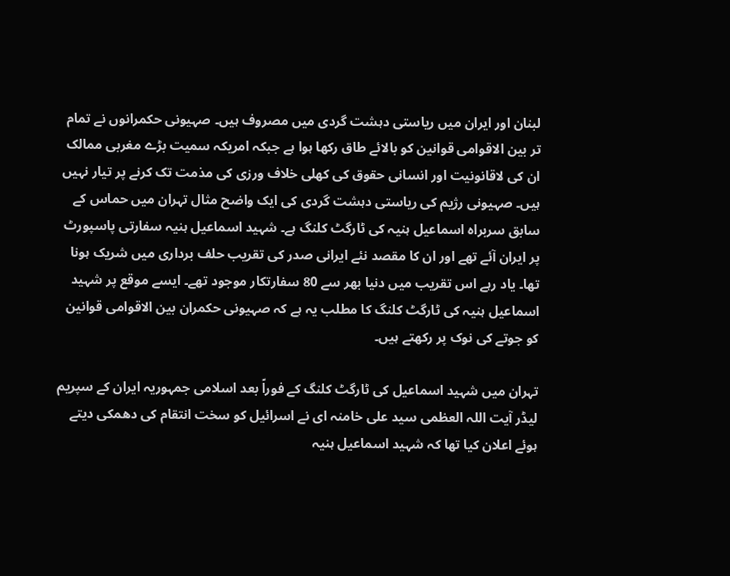لبنان اور ایران میں ریاستی دہشت گردی میں مصروف ہیں۔ صہیونی حکمرانوں نے تمام تر بین الاقوامی قوانین کو بالائے طاق رکھا ہوا ہے جبکہ امریکہ سمیت بڑے مغربی ممالک ان کی لاقانونیت اور انسانی حقوق کی کھلی خلاف ورزی کی مذمت تک کرنے پر تیار نہیں ہیں۔ صہیونی رژیم کی ریاستی دہشت گردی کی ایک واضح مثال تہران میں حماس کے سابق سربراہ اسماعیل ہنیہ کی ٹارگٹ کلنگ ہے۔ شہید اسماعیل ہنیہ سفارتی پاسپورٹ پر ایران آئے تھے اور ان کا مقصد نئے ایرانی صدر کی تقریب حلف برداری میں شریک ہونا تھا۔ یاد رہے اس تقریب میں دنیا بھر سے 80 سفارتکار موجود تھے۔ ایسے موقع پر شہید اسماعیل ہنیہ کی ٹارگٹ کلنگ کا مطلب یہ ہے کہ صہیونی حکمران بین الاقوامی قوانین کو جوتے کی نوک پر رکھتے ہیں۔

تہران میں شہید اسماعیل کی ٹارگٹ کلنگ کے فوراً بعد اسلامی جمہوریہ ایران کے سپریم لیڈر آیت اللہ العظمی سید علی خامنہ ای نے اسرائیل کو سخت انتقام کی دھمکی دیتے ہوئے اعلان کیا تھا کہ شہید اسماعیل ہنیہ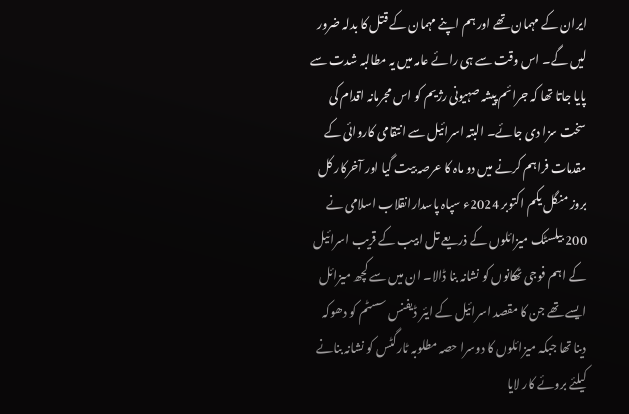ایران کے مہمان تھے اور ہم اپنے مہمان کے قتل کا بدلہ ضرور لیں گے۔ اس وقت سے ہی رائے عامہ میں یہ مطالبہ شدت سے پایا جاتا تھا کہ جرائم پیشہ صہیونی رژیم کو اس مجرمانہ اقدام کی سخت سزا دی جائے۔ البتہ اسرائیل سے انتقامی کاروائی کے مقدمات فراہم کرنے میں دو ماہ کا عرصہ بیت گیا اور آخرکار کل بروز منگل یکم اکتوبر 2024ء سپاہ پاسدارانقلاب اسلامی نے 200 بیلسٹک میزائلوں کے ذریعے تل ابیب کے قریب اسرائیل کے اہم فوجی ٹھکانوں کو نشانہ بنا ڈالا۔ ان میں سے کچھ میزائل ایسے تھے جن کا مقصد اسرائیل کے ایئر ڈیفنس سسٹم کو دھوکہ دینا تھا جبکہ میزائلوں کا دوسرا حصہ مطلوبہ ٹارگٹس کو نشانہ بنانے کیلئے بروئے کار لایا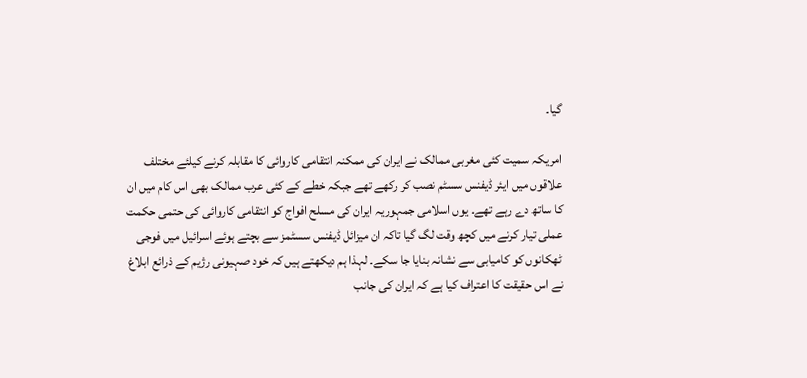گیا۔

امریکہ سمیت کئی مغربی ممالک نے ایران کی ممکنہ انتقامی کاروائی کا مقابلہ کرنے کیلئے مختلف علاقوں میں ایئر ڈیفنس سسٹم نصب کر رکھے تھے جبکہ خطے کے کئی عرب ممالک بھی اس کام میں ان کا ساتھ دے رہے تھے۔ یوں اسلامی جمہوریہ ایران کی مسلح افواج کو انتقامی کاروائی کی حتمی حکمت عملی تیار کرنے میں کچھ وقت لگ گیا تاکہ ان میزائل ڈیفنس سسٹمز سے بچتے ہوئے اسرائیل میں فوجی ٹھکانوں کو کامیابی سے نشانہ بنایا جا سکے۔ لہذا ہم دیکھتے ہیں کہ خود صہیونی رژیم کے ذرائع ابلاغ نے اس حقیقت کا اعتراف کیا ہے کہ ایران کی جانب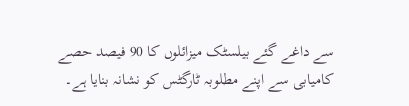سے داغے گئے بیلسٹک میزائلوں کا 90 فیصد حصے کامیابی سے اپنے مطلوبہ ٹارگٹس کو نشانہ بنایا ہے۔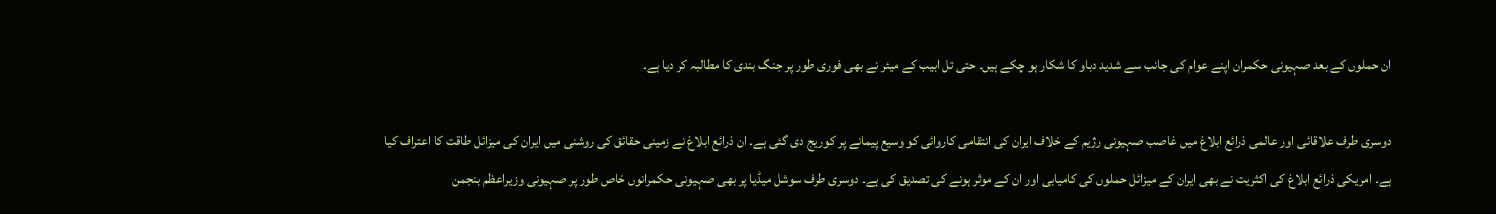ان حملوں کے بعد صہیونی حکمران اپنے عوام کی جانب سے شدید دباو کا شکار ہو چکے ہیں۔ حتی تل ابیب کے میئر نے بھی فوری طور پر جنگ بندی کا مطالبہ کر دیا ہے۔

دوسری طرف علاقائی اور عالمی ذرائع ابلاغ میں غاصب صہیونی رژیم کے خلاف ایران کی انتقامی کاروائی کو وسیع پیمانے پر کوریج دی گئی ہے۔ ان ذرائع ابلاغ نے زمینی حقائق کی روشنی میں ایران کی میزائل طاقت کا اعتراف کیا ہے۔ امریکی ذرائع ابلاغ کی اکثریت نے بھی ایران کے میزائل حملوں کی کامیابی اور ان کے موثر ہونے کی تصدیق کی ہے۔ دوسری طرف سوشل میڈیا پر بھی صہیونی حکمرانوں خاص طور پر صہیونی وزیراعظم بنجمن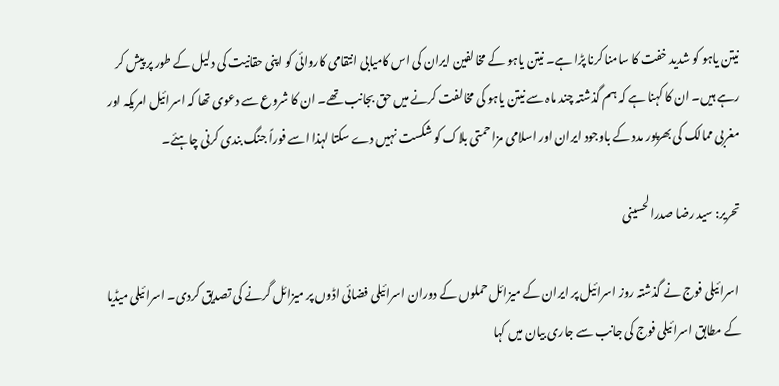نیتن یاہو کو شدید خفت کا سامنا کرنا پڑا ہے۔ نیتن یاہو کے مخالفین ایران کی اس کامیابی انتقامی کاروائی کو اپنی حقانیت کی دلیل کے طور پر پیش کر رہے ہیں۔ ان کا کہنا ہے کہ ہم گذشتہ چند ماہ سے نیتن یاہو کی مخالفت کرنے میں حق بجانب تھے۔ ان کا شروع سے دعوی تھا کہ اسرائیل امریکہ اور مغربی ممالک کی بھرپور مدد کے باوجود ایران اور اسلامی مزاحمتی بلاک کو شکست نہیں دے سکتا لہذا اسے فوراً جنگ بندی کرنی چاہئے۔

تحریر: سید رضا صدرالحسینی

 اسرائیلی فوج نے گذشتہ روز اسرائیل پر ایران کے میزائل حملوں کے دوران اسرائیلی فضائی اڈوں پر میزائل گرنے کی تصدیق کردی۔ اسرائیلی میڈیا کے مطابق اسرائیلی فوج کی جانب سے جاری بیان میں کہا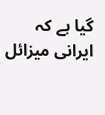گیا ہے کہ ایرانی میزائل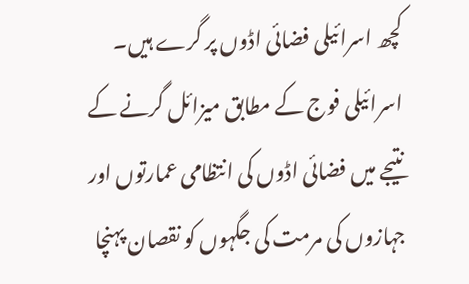کچھ اسرائیلی فضائی اڈوں پر گرے ہیں۔ اسرائیلی فوج کے مطابق میزائل گرنے کے نتیجے میں فضائی اڈوں کی انتظامی عمارتوں اور جہازوں کی مرمت کی جگہوں کو نقصان پہنچا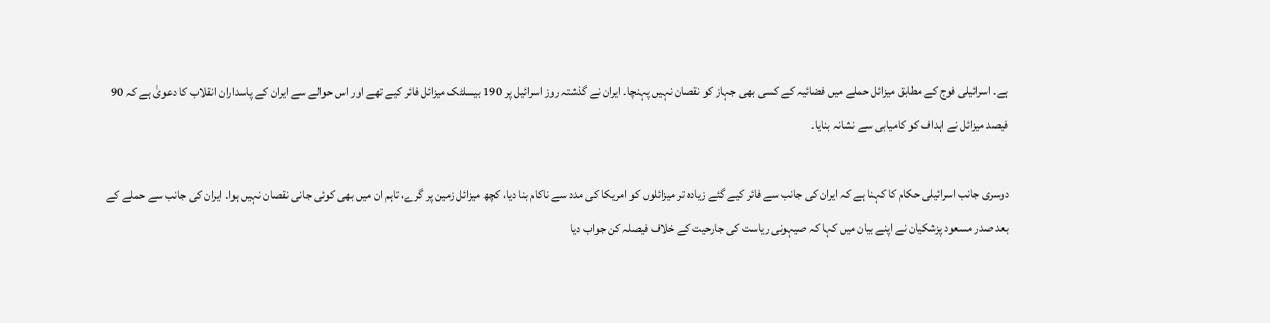ہے۔ اسرائیلی فوج کے مطابق میزائل حملے میں فضائیہ کے کسی بھی جہاز کو نقصان نہیں پہنچا۔ ایران نے گذشتہ روز اسرائیل پر 190 بیسلٹک میزائل فائر کیے تھے اور اس حوالے سے ایران کے پاسداران انقلاب کا دعویٰ ہے کہ 90 فیصد میزائل نے اہداف کو کامیابی سے نشانہ بنایا۔

دوسری جانب اسرائیلی حکام کا کہنا ہے کہ ایران کی جانب سے فائر کیے گئے زیادہ تر میزائلوں کو امریکا کی مدد سے ناکام بنا دیا، کچھ میزائل زمین پر گرے، تاہم ان میں بھی کوئی جانی نقصان نہیں ہوا۔ ایران کی جانب سے حملے کے بعد صدر مسعود پزشکیان نے اپنے بیان میں کہا کہ صیہونی ریاست کی جارحیت کے خلاف فیصلہ کن جواب دیا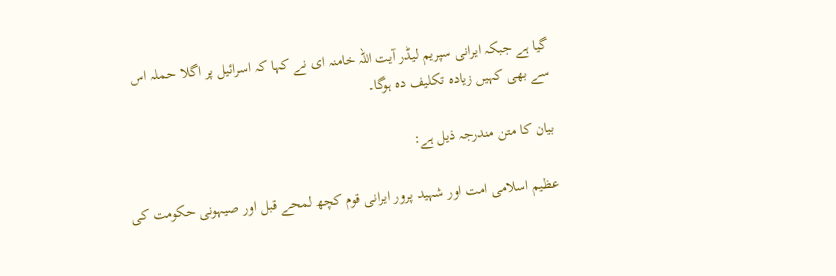گیا ہے جبکہ ایرانی سپریم لیڈر آیت اللہ خامنہ ای نے کہا کہ اسرائیل پر اگلا حملہ اس سے بھی کہیں زیادہ تکلیف دہ ہوگا۔

بیان کا متن مندرجہ ذيل ہے:

عظیم اسلامی امت اور شہید پرور ایرانی قوم کچھ لمحے قبل اور صیہونی حکومت کی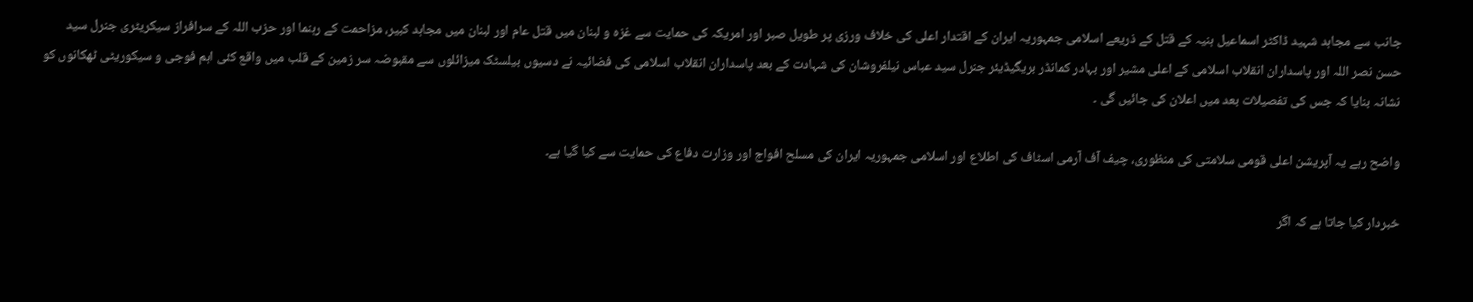جانب سے مجاہد شہید ڈاکٹر اسماعیل ہنیہ کے قتل کے ذریعے اسلامی جمہوریہ ایران کے اقتدار اعلی کی خلاف ورزی پر طویل صبر اور امریکہ کی حمایت سے غزہ و لبنان میں قتل عام اور لبنان میں مجاہد کبیر، مزاحمت کے رہنما اور حزب اللہ کے سرافراز سیکریٹری جنرل سید حسن نصر اللہ اور پاسداران انقلاب اسلامی کے اعلی مشیر اور بہادر کمانڈر بریگیڈیئر جنرل سید عباس نیلفروشان کی شہادت کے بعد پاسداران انقلاب اسلامی کی فضائیہ نے دسیوں بیلسٹک میزائلوں سے مقبوضہ سر زمین کے قلب میں واقع کئی اہم فوجی و سیکوریٹی ٹھکانوں کو نشانہ بنایا کہ جس کی تفصیلات بعد میں اعلان کی جائيں گی ۔

واضح رہے یہ آپریشن اعلی قومی سلامتی کی منظوری، چیف آف آرمی اسٹاف کی اطلاع اور اسلامی جمہوریہ ایران کی مسلح افواج اور وزارت دفاع کی حمایت سے کیا گيا ہے۔

خبردار کیا جاتا ہے کہ اگر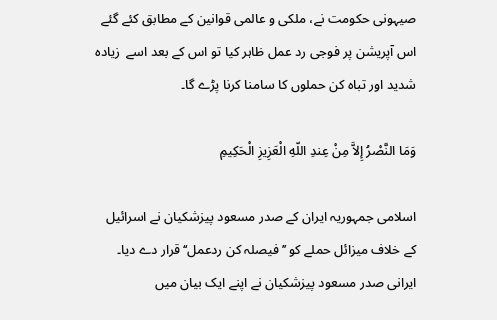صیہونی حکومت نے، ملکی و عالمی قوانین کے مطابق کئے گئے اس آپریشن پر فوجی رد عمل ظاہر کیا تو اس کے بعد اسے  زيادہ شدید اور تباہ کن حملوں کا سامنا کرنا پڑے گا۔

وَمَا النَّصْرُ إِلاَّ مِنْ عِندِ اللّهِ الْعَزِیزِ الْحَکِیمِ

اسلامی جمہوریہ ایران کے صدر مسعود پیزشکیان نے اسرائیل کے خلاف میزائل حملے کو ’’فیصلہ کن ردعمل‘‘ قرار دے دیا۔ ایرانی صدر مسعود پیزشکیان نے اپنے ایک بیان میں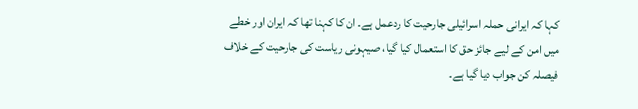کہا کہ ایرانی حملہ اسرائیلی جارحیت کا ردعمل ہے۔ ان کا کہنا تھا کہ ایران اور خطے میں امن کے لیے جائز حق کا استعمال کیا گیا، صیہونی ریاست کی جارحیت کے خلاف فیصلہ کن جواب دیا گیا ہے۔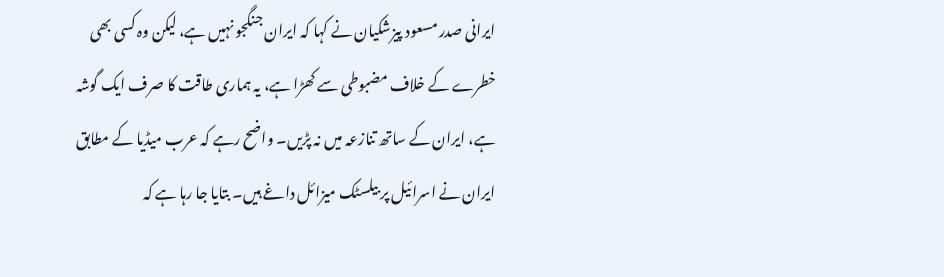ایرانی صدر مسعود پیزشکیان نے کہا کہ ایران جنگجو نہیں ہے، لیکن وہ کسی بھی خطرے کے خلاف مضبوطی سے کھڑا ہے، یہ ہماری طاقت کا صرف ایک گوشہ ہے، ایران کے ساتھ تنازعہ میں نہ پڑیں۔ واضح رہے کہ عرب میڈیا کے مطابق ایران نے اسرائیل پر بیلسٹک میزائل داغے ہیں۔ بتایا جا رہا ہے کہ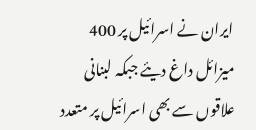ایران نے اسرائیل پر 400 میزائل داغ دیئے جبکہ لبنانی علاقوں سے بھی اسرائیل پر متعدد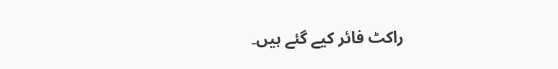راکٹ فائر کیے گئے ہیں۔